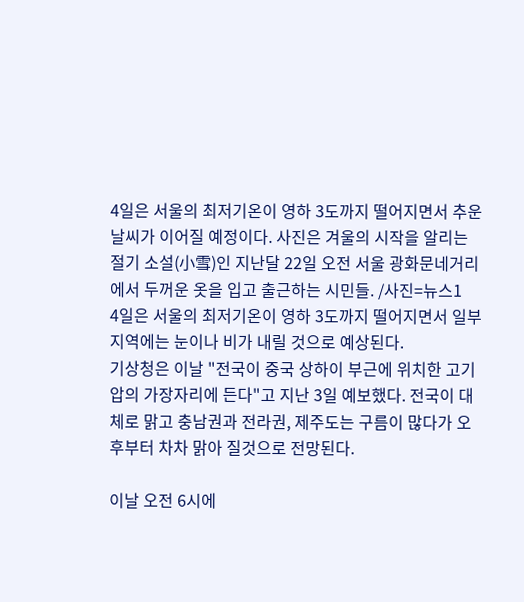4일은 서울의 최저기온이 영하 3도까지 떨어지면서 추운 날씨가 이어질 예정이다. 사진은 겨울의 시작을 알리는 절기 소설(小雪)인 지난달 22일 오전 서울 광화문네거리에서 두꺼운 옷을 입고 출근하는 시민들. /사진=뉴스1
4일은 서울의 최저기온이 영하 3도까지 떨어지면서 일부 지역에는 눈이나 비가 내릴 것으로 예상된다.
기상청은 이날 "전국이 중국 상하이 부근에 위치한 고기압의 가장자리에 든다"고 지난 3일 예보했다. 전국이 대체로 맑고 충남권과 전라권, 제주도는 구름이 많다가 오후부터 차차 맑아 질것으로 전망된다.

이날 오전 6시에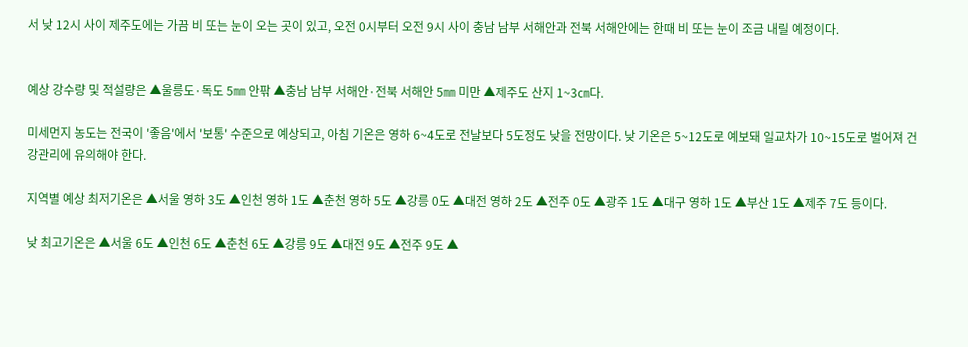서 낮 12시 사이 제주도에는 가끔 비 또는 눈이 오는 곳이 있고, 오전 0시부터 오전 9시 사이 충남 남부 서해안과 전북 서해안에는 한때 비 또는 눈이 조금 내릴 예정이다.


예상 강수량 및 적설량은 ▲울릉도·독도 5㎜ 안팎 ▲충남 남부 서해안·전북 서해안 5㎜ 미만 ▲제주도 산지 1~3㎝다.

미세먼지 농도는 전국이 '좋음'에서 '보통' 수준으로 예상되고, 아침 기온은 영하 6~4도로 전날보다 5도정도 낮을 전망이다. 낮 기온은 5~12도로 예보돼 일교차가 10~15도로 벌어져 건강관리에 유의해야 한다.

지역별 예상 최저기온은 ▲서울 영하 3도 ▲인천 영하 1도 ▲춘천 영하 5도 ▲강릉 0도 ▲대전 영하 2도 ▲전주 0도 ▲광주 1도 ▲대구 영하 1도 ▲부산 1도 ▲제주 7도 등이다.

낮 최고기온은 ▲서울 6도 ▲인천 6도 ▲춘천 6도 ▲강릉 9도 ▲대전 9도 ▲전주 9도 ▲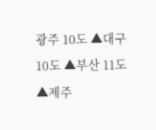광주 10도 ▲대구 10도 ▲부산 11도 ▲제주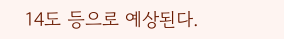14도 등으로 예상된다.